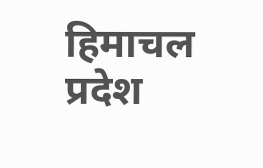हिमाचल प्रदेश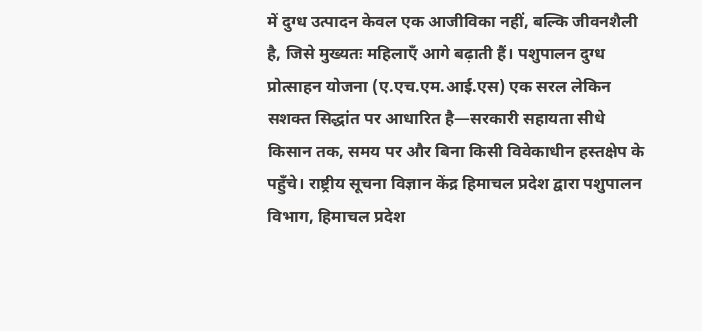में दुग्ध उत्पादन केवल एक आजीविका नहीं, बल्कि जीवनशैली है, जिसे मुख्यतः महिलाएँ आगे बढ़ाती हैं। पशुपालन दुग्ध प्रोत्साहन योजना (ए.एच.एम.आई.एस) एक सरल लेकिन सशक्त सिद्धांत पर आधारित है—सरकारी सहायता सीधे किसान तक, समय पर और बिना किसी विवेकाधीन हस्तक्षेप के पहुँचे। राष्ट्रीय सूचना विज्ञान केंद्र हिमाचल प्रदेश द्वारा पशुपालन विभाग, हिमाचल प्रदेश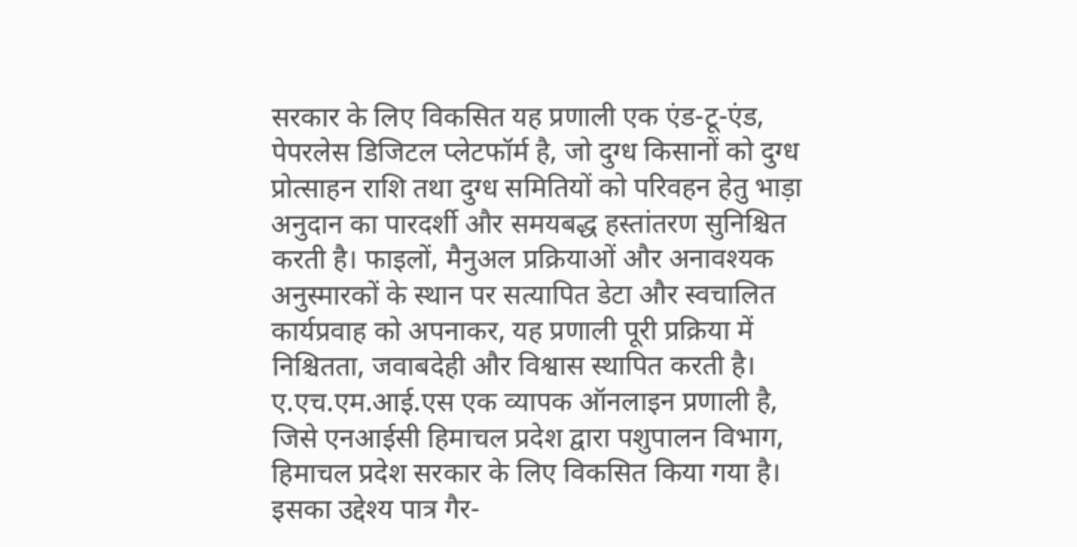सरकार के लिए विकसित यह प्रणाली एक एंड-टू-एंड, पेपरलेस डिजिटल प्लेटफॉर्म है, जो दुग्ध किसानों को दुग्ध प्रोत्साहन राशि तथा दुग्ध समितियों को परिवहन हेतु भाड़ा अनुदान का पारदर्शी और समयबद्ध हस्तांतरण सुनिश्चित करती है। फाइलों, मैनुअल प्रक्रियाओं और अनावश्यक अनुस्मारकों के स्थान पर सत्यापित डेटा और स्वचालित कार्यप्रवाह को अपनाकर, यह प्रणाली पूरी प्रक्रिया में निश्चितता, जवाबदेही और विश्वास स्थापित करती है।
ए.एच.एम.आई.एस एक व्यापक ऑनलाइन प्रणाली है, जिसे एनआईसी हिमाचल प्रदेश द्वारा पशुपालन विभाग, हिमाचल प्रदेश सरकार के लिए विकसित किया गया है। इसका उद्देश्य पात्र गैर-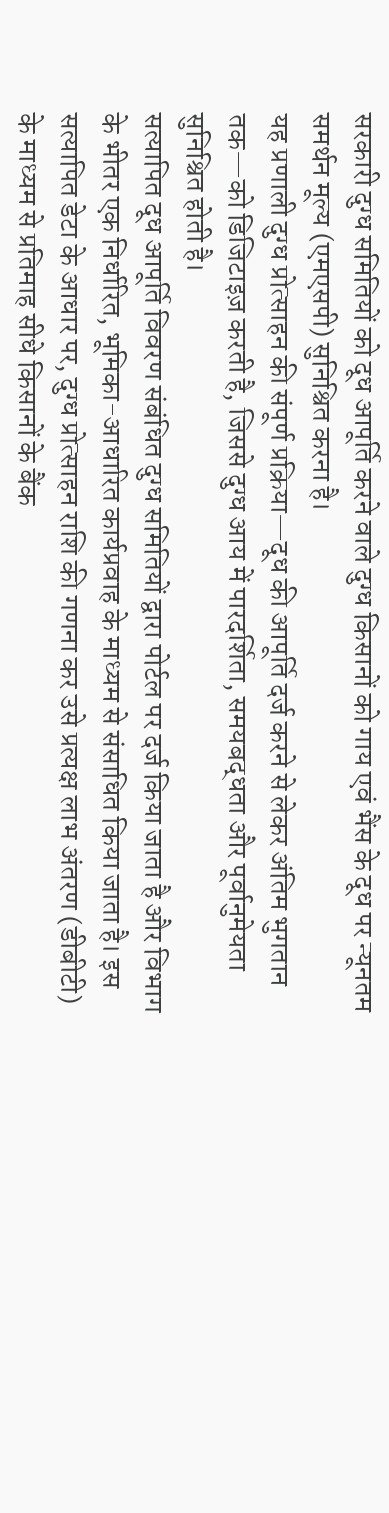सरकारी दुग्ध समितियों को दूध आपूर्ति करने वाले दुग्ध किसानों को गाय एवं भैंस के दूध पर न्यूनतम समर्थन मूल्य (एमएसपी) सुनिश्चित करना है।
यह प्रणाली दुग्ध प्रोत्साहन की संपूर्ण प्रक्रिया—दूध की आपूर्ति दर्ज करने से लेकर अंतिम भुगतान तक—को डिजिटाइज़ करती है, जिससे दुग्ध आय में पारदर्शिता, समयबद्धता और पूर्वानुमेयता सुनिश्चित होती है।
सत्यापित दूध आपूर्ति विवरण संबंधित दुग्ध समितियों द्वारा पोर्टल पर दर्ज किया जाता है और विभाग के भीतर एक निर्धारित, भूमिका-आधारित कार्यप्रवाह के माध्यम से संसाधित किया जाता है। इस सत्यापित डेटा के आधार पर, दुग्ध प्रोत्साहन राशि की गणना कर उसे प्रत्यक्ष लाभ अंतरण (डीबीटी) के माध्यम से प्रतिमाह सीधे किसानों के बैंक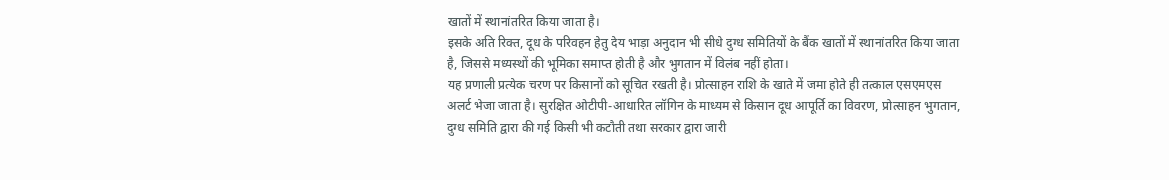खातों में स्थानांतरित किया जाता है।
इसके अति रिक्त, दूध के परिवहन हेतु देय भाड़ा अनुदान भी सीधे दुग्ध समितियों के बैंक खातों में स्थानांतरित किया जाता है, जिससे मध्यस्थों की भूमिका समाप्त होती है और भुगतान में विलंब नहीं होता।
यह प्रणाली प्रत्येक चरण पर किसानों को सूचित रखती है। प्रोत्साहन राशि के खाते में जमा होते ही तत्काल एसएमएस अलर्ट भेजा जाता है। सुरक्षित ओटीपी-आधारित लॉगिन के माध्यम से किसान दूध आपूर्ति का विवरण, प्रोत्साहन भुगतान, दुग्ध समिति द्वारा की गई किसी भी कटौती तथा सरकार द्वारा जारी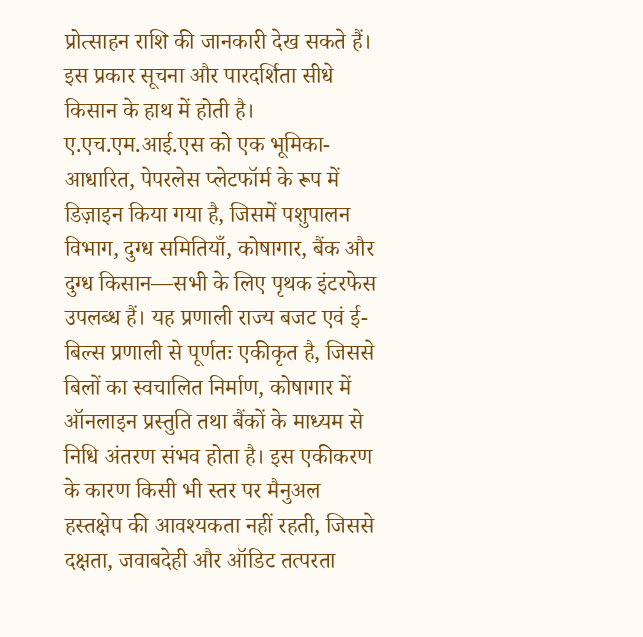प्रोत्साहन राशि की जानकारी देख सकते हैं। इस प्रकार सूचना और पारदर्शिता सीधे किसान के हाथ में होती है।
ए.एच.एम.आई.एस को एक भूमिका-आधारित, पेपरलेस प्लेटफॉर्म के रूप में डिज़ाइन किया गया है, जिसमें पशुपालन विभाग, दुग्ध समितियाँ, कोषागार, बैंक और दुग्ध किसान—सभी के लिए पृथक इंटरफेस उपलब्ध हैं। यह प्रणाली राज्य बजट एवं ई-बिल्स प्रणाली से पूर्णतः एकीकृत है, जिससे बिलों का स्वचालित निर्माण, कोषागार में ऑनलाइन प्रस्तुति तथा बैंकों के माध्यम से निधि अंतरण संभव होता है। इस एकीकरण के कारण किसी भी स्तर पर मैनुअल हस्तक्षेप की आवश्यकता नहीं रहती, जिससे दक्षता, जवाबदेही और ऑडिट तत्परता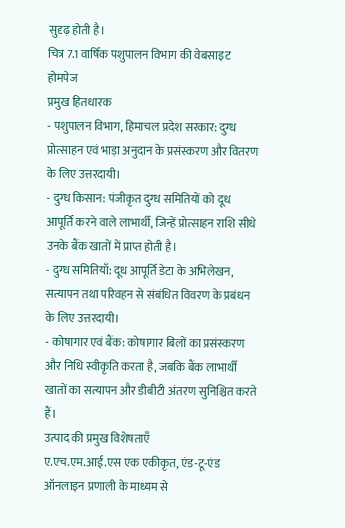सुदृढ़ होती है।
चित्र 7.1 वार्षिक पशुपालन विभाग की वेबसाइट होमपेज
प्रमुख हितधारक
- पशुपालन विभाग, हिमाचल प्रदेश सरकार: दुग्ध प्रोत्साहन एवं भाड़ा अनुदान के प्रसंस्करण और वितरण के लिए उत्तरदायी।
- दुग्ध किसान: पंजीकृत दुग्ध समितियों को दूध आपूर्ति करने वाले लाभार्थी, जिन्हें प्रोत्साहन राशि सीधे उनके बैंक खातों में प्राप्त होती है।
- दुग्ध समितियाँ: दूध आपूर्ति डेटा के अभिलेखन, सत्यापन तथा परिवहन से संबंधित विवरण के प्रबंधन के लिए उत्तरदायी।
- कोषागार एवं बैंक: कोषागार बिलों का प्रसंस्करण और निधि स्वीकृति करता है, जबकि बैंक लाभार्थी खातों का सत्यापन और डीबीटी अंतरण सुनिश्चित करते हैं।
उत्पाद की प्रमुख विशेषताएँ
ए.एच.एम.आई.एस एक एकीकृत, एंड-टू-एंड ऑनलाइन प्रणाली के माध्यम से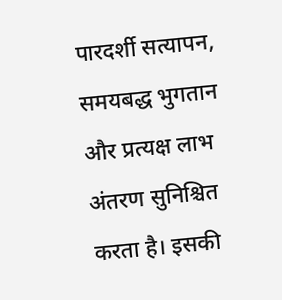पारदर्शी सत्यापन, समयबद्ध भुगतान और प्रत्यक्ष लाभ अंतरण सुनिश्चित करता है। इसकी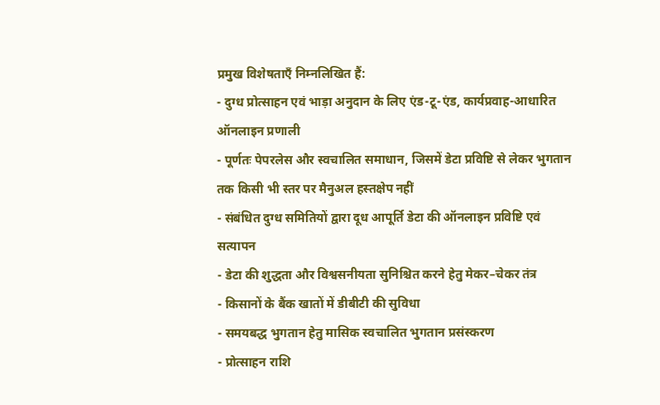प्रमुख विशेषताएँ निम्नलिखित हैं:
- दुग्ध प्रोत्साहन एवं भाड़ा अनुदान के लिए एंड-टू-एंड, कार्यप्रवाह-आधारित ऑनलाइन प्रणाली
- पूर्णतः पेपरलेस और स्वचालित समाधान, जिसमें डेटा प्रविष्टि से लेकर भुगतान तक किसी भी स्तर पर मैनुअल हस्तक्षेप नहीं
- संबंधित दुग्ध समितियों द्वारा दूध आपूर्ति डेटा की ऑनलाइन प्रविष्टि एवं सत्यापन
- डेटा की शुद्धता और विश्वसनीयता सुनिश्चित करने हेतु मेकर–चेकर तंत्र
- किसानों के बैंक खातों में डीबीटी की सुविधा
- समयबद्ध भुगतान हेतु मासिक स्वचालित भुगतान प्रसंस्करण
- प्रोत्साहन राशि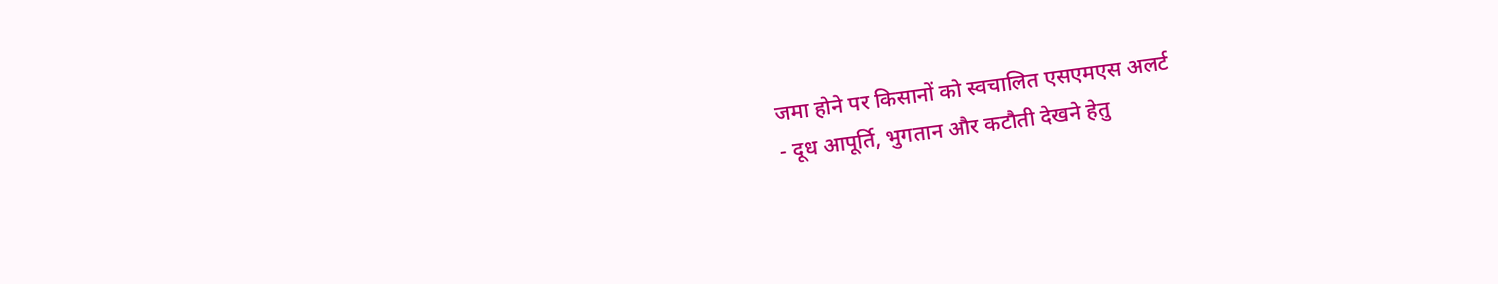जमा होने पर किसानों को स्वचालित एसएमएस अलर्ट
- दूध आपूर्ति, भुगतान और कटौती देखने हेतु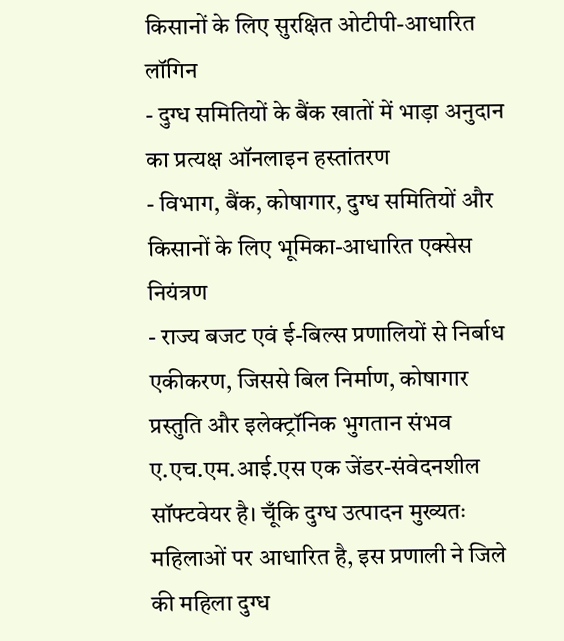किसानों के लिए सुरक्षित ओटीपी-आधारित लॉगिन
- दुग्ध समितियों के बैंक खातों में भाड़ा अनुदान का प्रत्यक्ष ऑनलाइन हस्तांतरण
- विभाग, बैंक, कोषागार, दुग्ध समितियों और किसानों के लिए भूमिका-आधारित एक्सेस नियंत्रण
- राज्य बजट एवं ई-बिल्स प्रणालियों से निर्बाध एकीकरण, जिससे बिल निर्माण, कोषागार प्रस्तुति और इलेक्ट्रॉनिक भुगतान संभव
ए.एच.एम.आई.एस एक जेंडर-संवेदनशील सॉफ्टवेयर है। चूँकि दुग्ध उत्पादन मुख्यतः महिलाओं पर आधारित है, इस प्रणाली ने जिले की महिला दुग्ध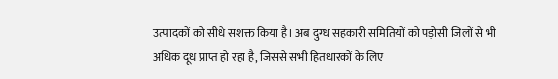उत्पादकों को सीधे सशक्त किया है। अब दुग्ध सहकारी समितियों को पड़ोसी जिलों से भी अधिक दूध प्राप्त हो रहा है, जिससे सभी हितधारकों के लिए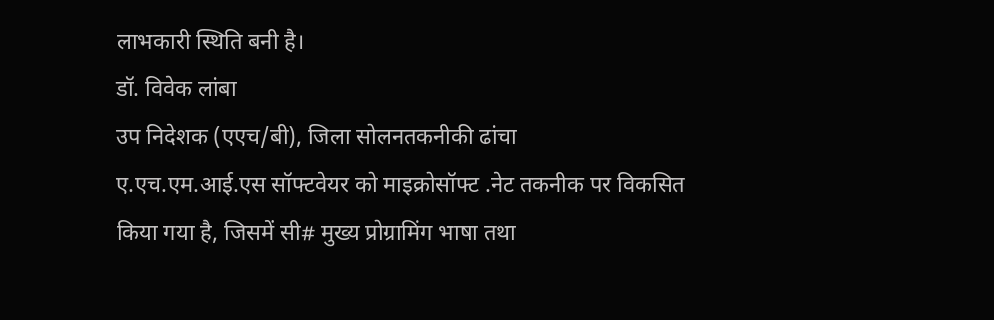लाभकारी स्थिति बनी है।
डॉ. विवेक लांबा
उप निदेशक (एएच/बी), जिला सोलनतकनीकी ढांचा
ए.एच.एम.आई.एस सॉफ्टवेयर को माइक्रोसॉफ्ट .नेट तकनीक पर विकसित किया गया है, जिसमें सी# मुख्य प्रोग्रामिंग भाषा तथा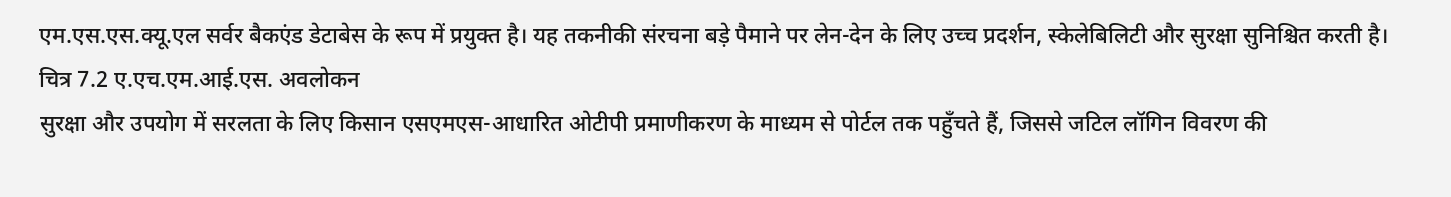एम.एस.एस.क्यू.एल सर्वर बैकएंड डेटाबेस के रूप में प्रयुक्त है। यह तकनीकी संरचना बड़े पैमाने पर लेन-देन के लिए उच्च प्रदर्शन, स्केलेबिलिटी और सुरक्षा सुनिश्चित करती है।
चित्र 7.2 ए.एच.एम.आई.एस. अवलोकन
सुरक्षा और उपयोग में सरलता के लिए किसान एसएमएस-आधारित ओटीपी प्रमाणीकरण के माध्यम से पोर्टल तक पहुँचते हैं, जिससे जटिल लॉगिन विवरण की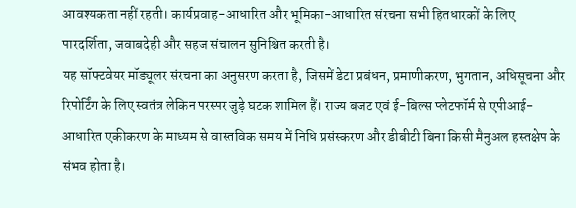आवश्यकता नहीं रहती। कार्यप्रवाह-आधारित और भूमिका-आधारित संरचना सभी हितधारकों के लिए पारदर्शिता, जवाबदेही और सहज संचालन सुनिश्चित करती है।
यह सॉफ्टवेयर मॉड्यूलर संरचना का अनुसरण करता है, जिसमें डेटा प्रबंधन, प्रमाणीकरण, भुगतान, अधिसूचना और रिपोर्टिंग के लिए स्वतंत्र लेकिन परस्पर जुड़े घटक शामिल हैं। राज्य बजट एवं ई-बिल्स प्लेटफॉर्म से एपीआई-आधारित एकीकरण के माध्यम से वास्तविक समय में निधि प्रसंस्करण और डीबीटी बिना किसी मैनुअल हस्तक्षेप के संभव होता है।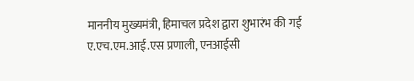माननीय मुख्यमंत्री, हिमाचल प्रदेश द्वारा शुभारंभ की गई ए.एच.एम.आई.एस प्रणाली, एनआईसी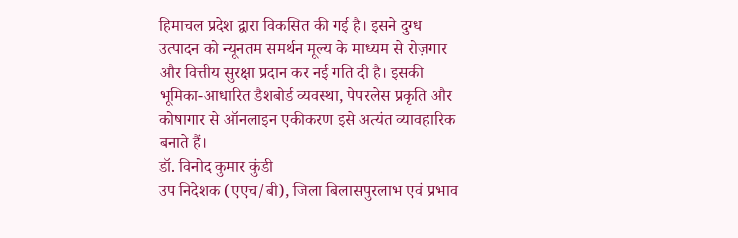हिमाचल प्रदेश द्वारा विकसित की गई है। इसने दुग्ध उत्पादन को न्यूनतम समर्थन मूल्य के माध्यम से रोज़गार और वित्तीय सुरक्षा प्रदान कर नई गति दी है। इसकी भूमिका-आधारित डैशबोर्ड व्यवस्था, पेपरलेस प्रकृति और कोषागार से ऑनलाइन एकीकरण इसे अत्यंत व्यावहारिक बनाते हैं।
डॉ. विनोद कुमार कुंडी
उप निदेशक (एएच/बी), जिला बिलासपुरलाभ एवं प्रभाव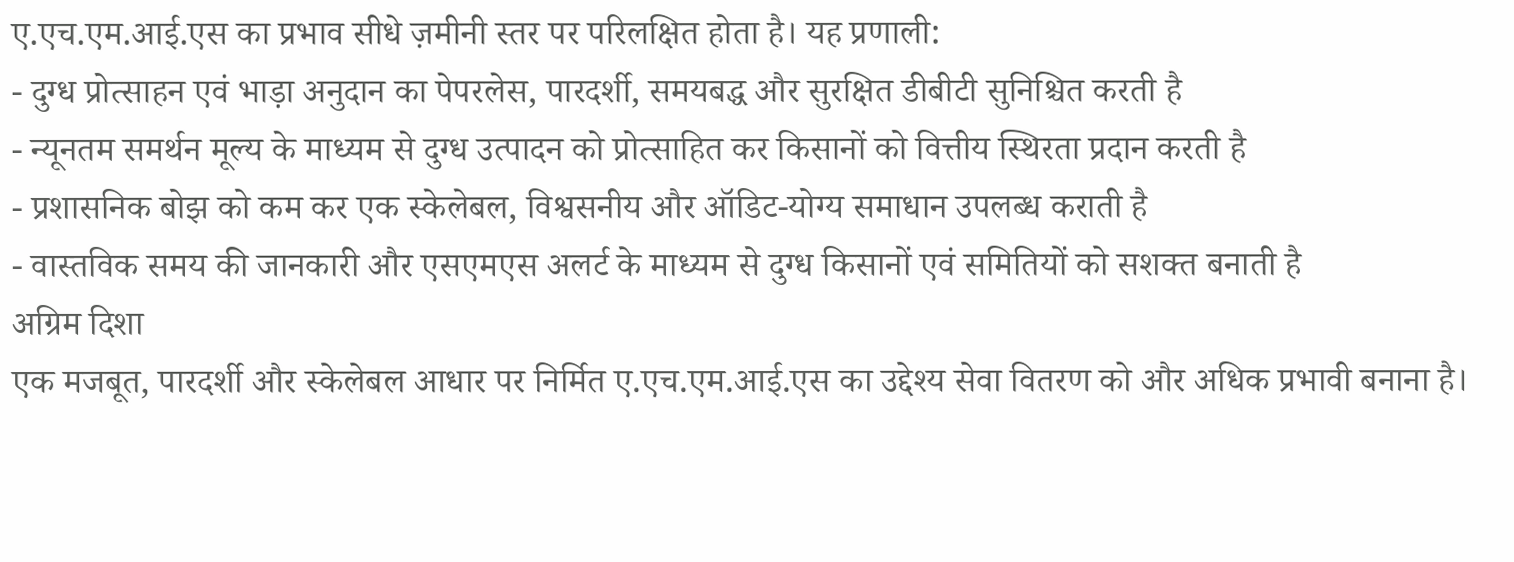ए.एच.एम.आई.एस का प्रभाव सीधे ज़मीनी स्तर पर परिलक्षित होता है। यह प्रणाली:
- दुग्ध प्रोत्साहन एवं भाड़ा अनुदान का पेपरलेस, पारदर्शी, समयबद्ध और सुरक्षित डीबीटी सुनिश्चित करती है
- न्यूनतम समर्थन मूल्य के माध्यम से दुग्ध उत्पादन को प्रोत्साहित कर किसानों को वित्तीय स्थिरता प्रदान करती है
- प्रशासनिक बोझ को कम कर एक स्केलेबल, विश्वसनीय और ऑडिट-योग्य समाधान उपलब्ध कराती है
- वास्तविक समय की जानकारी और एसएमएस अलर्ट के माध्यम से दुग्ध किसानों एवं समितियों को सशक्त बनाती है
अग्रिम दिशा
एक मजबूत, पारदर्शी और स्केलेबल आधार पर निर्मित ए.एच.एम.आई.एस का उद्देश्य सेवा वितरण को और अधिक प्रभावी बनाना है।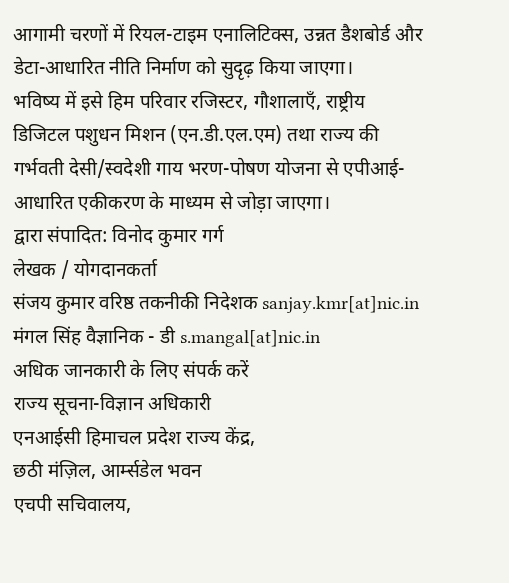आगामी चरणों में रियल-टाइम एनालिटिक्स, उन्नत डैशबोर्ड और डेटा-आधारित नीति निर्माण को सुदृढ़ किया जाएगा।
भविष्य में इसे हिम परिवार रजिस्टर, गौशालाएँ, राष्ट्रीय डिजिटल पशुधन मिशन (एन.डी.एल.एम) तथा राज्य की गर्भवती देसी/स्वदेशी गाय भरण-पोषण योजना से एपीआई-आधारित एकीकरण के माध्यम से जोड़ा जाएगा।
द्वारा संपादित: विनोद कुमार गर्ग
लेखक / योगदानकर्ता
संजय कुमार वरिष्ठ तकनीकी निदेशक sanjay.kmr[at]nic.in
मंगल सिंह वैज्ञानिक - डी s.mangal[at]nic.in
अधिक जानकारी के लिए संपर्क करें
राज्य सूचना-विज्ञान अधिकारी
एनआईसी हिमाचल प्रदेश राज्य केंद्र,
छठी मंज़िल, आर्म्सडेल भवन
एचपी सचिवालय,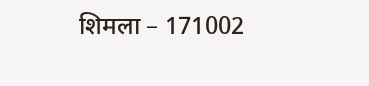शिमला – 171002